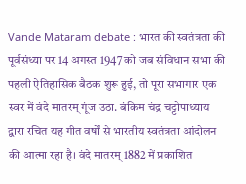Vande Mataram debate : भारत की स्वतंत्रता की पूर्वसंध्या पर 14 अगस्त 1947 को जब संविधान सभा की पहली ऐतिहासिक बैठक शुरू हुई, तो पूरा सभागार एक स्वर में वंदे मातरम् गूंज उठा. बंकिम चंद्र चट्टोपाध्याय द्वारा रचित यह गीत वर्षों से भारतीय स्वतंत्रता आंदोलन की आत्मा रहा है। वंदे मातरम् 1882 में प्रकाशित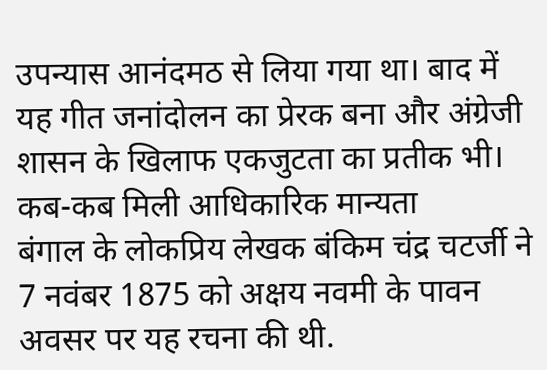उपन्यास आनंदमठ से लिया गया था। बाद में यह गीत जनांदोलन का प्रेरक बना और अंग्रेजी शासन के खिलाफ एकजुटता का प्रतीक भी।
कब-कब मिली आधिकारिक मान्यता
बंगाल के लोकप्रिय लेखक बंकिम चंद्र चटर्जी ने 7 नवंबर 1875 को अक्षय नवमी के पावन अवसर पर यह रचना की थी.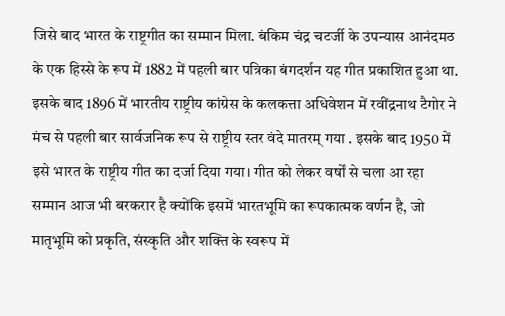जिसे बाद भारत के राष्ट्रगीत का सम्मान मिला. बंकिम चंद्र चटर्जी के उपन्यास आनंदमठ के एक हिस्से के रूप में 1882 में पहली बार पत्रिका बंगदर्शन यह गीत प्रकाशित हुआ था. इसके बाद 1896 में भारतीय राष्ट्रीय कांग्रेस के कलकत्ता अधिवेशन में रवींद्रनाथ टैगोर ने मंच से पहली बार सार्वजनिक रूप से राष्ट्रीय स्तर वंदे मातरम् गया . इसके बाद 1950 में इसे भारत के राष्ट्रीय गीत का दर्जा दिया गया। गीत को लेकर वर्षों से चला आ रहा सम्मान आज भी बरकरार है क्योंकि इसमें भारतभूमि का रूपकात्मक वर्णन है, जो मातृभूमि को प्रकृति, संस्कृति और शक्ति के स्वरूप में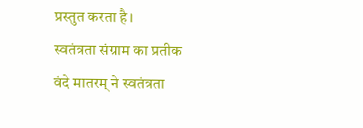प्रस्तुत करता है।
स्वतंत्रता संग्राम का प्रतीक
वंदे मातरम् ने स्वतंत्रता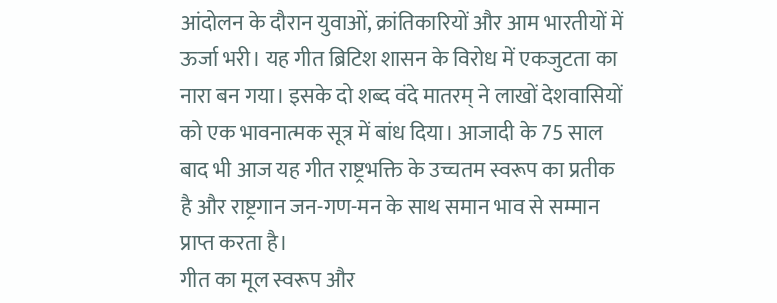आंदोलन के दौरान युवाओं, क्रांतिकारियों और आम भारतीयों में ऊर्जा भरी। यह गीत ब्रिटिश शासन के विरोध में एकजुटता का नारा बन गया। इसके दो शब्द वंदे मातरम् ने लाखों देशवासियों को एक भावनात्मक सूत्र में बांध दिया। आजादी के 75 साल बाद भी आज यह गीत राष्ट्रभक्ति के उच्चतम स्वरूप का प्रतीक है और राष्ट्रगान जन-गण-मन के साथ समान भाव से सम्मान प्राप्त करता है।
गीत का मूल स्वरूप और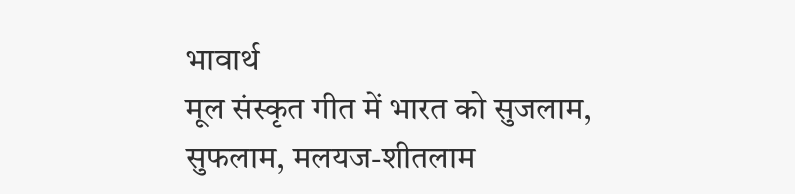भावार्थ
मूल संस्कृत गीत में भारत को सुजलाम, सुफलाम, मलयज-शीतलाम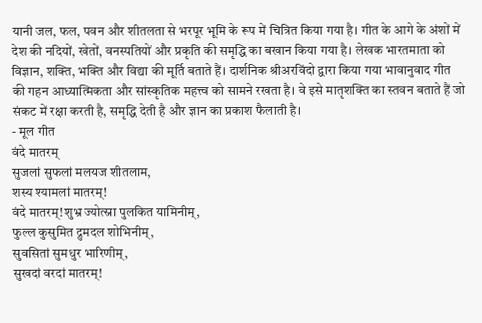यानी जल, फल, पवन और शीतलता से भरपूर भूमि के रूप में चित्रित किया गया है। गीत के आगे के अंशों में देश की नदियों, खेतों, वनस्पतियों और प्रकृति की समृद्धि का बखान किया गया है। लेखक भारतमाता को विज्ञान, शक्ति, भक्ति और विद्या की मूर्ति बताते हैं। दार्शनिक श्रीअरविंदो द्वारा किया गया भावानुवाद गीत की गहन आध्यात्मिकता और सांस्कृतिक महत्त्व को सामने रखता है। वे इसे मातृशक्ति का स्तवन बताते हैं जो संकट में रक्षा करती है, समृद्धि देती है और ज्ञान का प्रकाश फैलाती है।
- मूल गीत
वंदे मातरम्
सुजलां सुफलां मलयज शीतलाम,
शस्य श्यामलां मातरम्!
वंदे मातरम्!शुभ्र ज्योत्स्ना पुलकित यामिनीम्,
फुल्ल कुसुमित द्रुमदल शोभिनीम्,
सुवसितां सुमधुर भारिणीम्,
सुखदां वरदां मातरम्!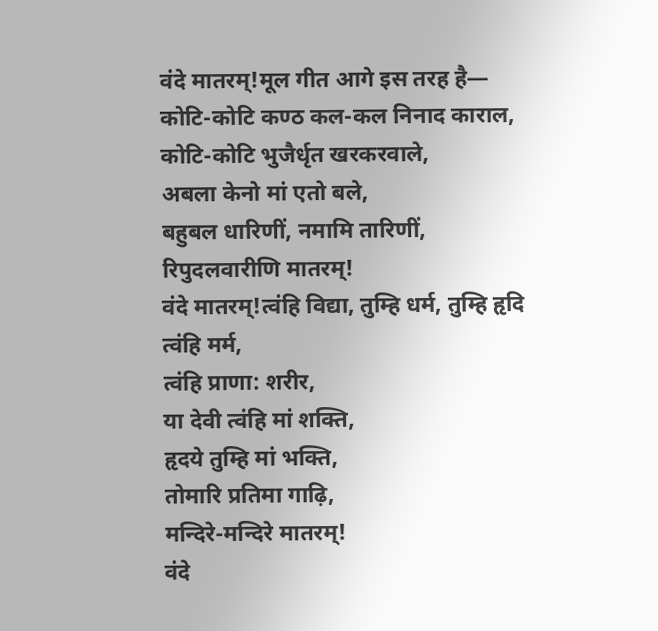वंदे मातरम्!मूल गीत आगे इस तरह है—
कोटि-कोटि कण्ठ कल-कल निनाद काराल,
कोटि-कोटि भुजैर्धृत खरकरवाले,
अबला केनो मां एतो बले,
बहुबल धारिणीं, नमामि तारिणीं,
रिपुदलवारीणि मातरम्!
वंदे मातरम्!त्वंहि विद्या, तुम्हि धर्म, तुम्हि हृदि
त्वंहि मर्म,
त्वंहि प्राणा: शरीर,
या देवी त्वंहि मां शक्ति,
हृदये तुम्हि मां भक्ति,
तोमारि प्रतिमा गाढ़ि,
मन्दिरे-मन्दिरे मातरम्!
वंदे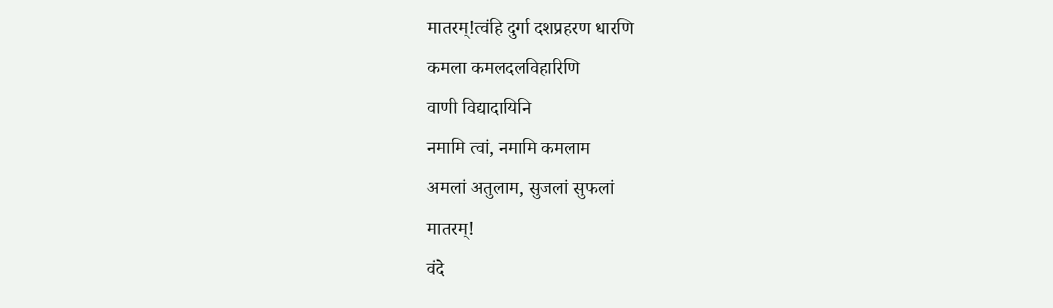मातरम्!त्वंहि दुर्गा दशप्रहरण धारणि
कमला कमलदलविहारिणि
वाणी विद्यादायिनि
नमामि त्वां, नमामि कमलाम
अमलां अतुलाम, सुजलां सुफलां
मातरम्!
वंदे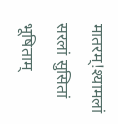मातरम्!श्यामलां सरलां सुसितां भूषिताम्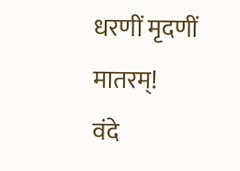धरणीं मृदणीं मातरम्!
वंदे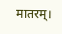मातरम्।